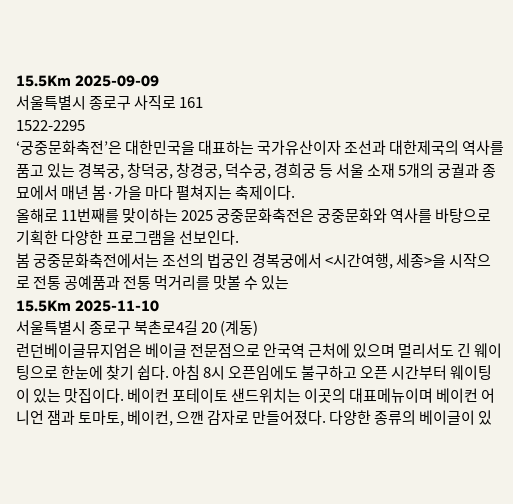15.5Km 2025-09-09
서울특별시 종로구 사직로 161
1522-2295
‘궁중문화축전’은 대한민국을 대표하는 국가유산이자 조선과 대한제국의 역사를 품고 있는 경복궁, 창덕궁, 창경궁, 덕수궁, 경희궁 등 서울 소재 5개의 궁궐과 종묘에서 매년 봄·가을 마다 펼쳐지는 축제이다.
올해로 11번째를 맞이하는 2025 궁중문화축전은 궁중문화와 역사를 바탕으로 기획한 다양한 프로그램을 선보인다.
봄 궁중문화축전에서는 조선의 법궁인 경복궁에서 <시간여행, 세종>을 시작으로 전통 공예품과 전통 먹거리를 맛볼 수 있는
15.5Km 2025-11-10
서울특별시 종로구 북촌로4길 20 (계동)
런던베이글뮤지엄은 베이글 전문점으로 안국역 근처에 있으며 멀리서도 긴 웨이팅으로 한눈에 찾기 쉽다. 아침 8시 오픈임에도 불구하고 오픈 시간부터 웨이팅이 있는 맛집이다. 베이컨 포테이토 샌드위치는 이곳의 대표메뉴이며 베이컨 어니언 잼과 토마토, 베이컨, 으깬 감자로 만들어졌다. 다양한 종류의 베이글이 있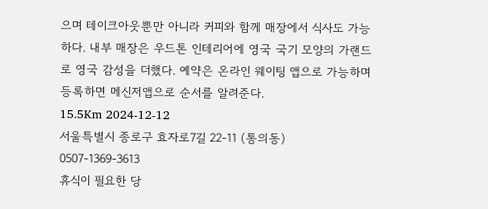으며 테이크아웃뿐만 아니라 커피와 함께 매장에서 식사도 가능하다. 내부 매장은 우드톤 인테리어에 영국 국기 모양의 가랜드로 영국 감성을 더했다. 예약은 온라인 웨이팅 앱으로 가능하며 등록하면 메신저앱으로 순서를 알려준다.
15.5Km 2024-12-12
서울특별시 종로구 효자로7길 22-11 (통의동)
0507-1369-3613
휴식이 필요한 당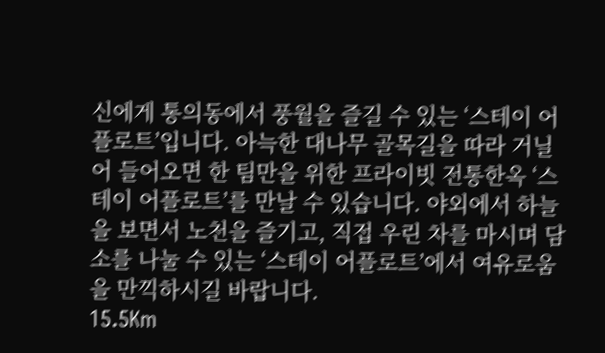신에게 통의동에서 풍월을 즐길 수 있는 ‘스테이 어플로트’입니다. 아늑한 대나무 골목길을 따라 거닐어 들어오면 한 팀만을 위한 프라이빗 전통한옥 ‘스테이 어플로트’를 만날 수 있습니다. 야외에서 하늘을 보면서 노천을 즐기고, 직접 우린 차를 마시며 담소를 나눌 수 있는 ‘스테이 어플로트’에서 여유로움을 만끽하시길 바랍니다.
15.5Km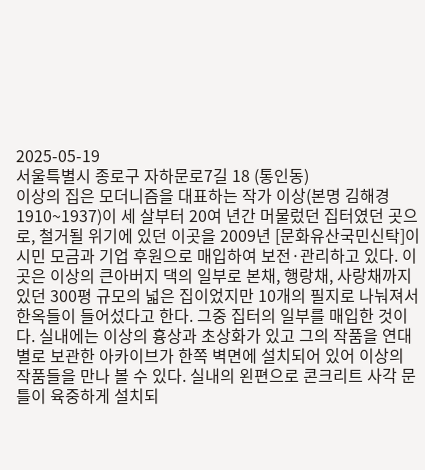2025-05-19
서울특별시 종로구 자하문로7길 18 (통인동)
이상의 집은 모더니즘을 대표하는 작가 이상(본명 김해경 1910~1937)이 세 살부터 20여 년간 머물렀던 집터였던 곳으로, 철거될 위기에 있던 이곳을 2009년 [문화유산국민신탁]이 시민 모금과 기업 후원으로 매입하여 보전·관리하고 있다. 이곳은 이상의 큰아버지 댁의 일부로 본채, 행랑채, 사랑채까지 있던 300평 규모의 넓은 집이었지만 10개의 필지로 나눠져서 한옥들이 들어섰다고 한다. 그중 집터의 일부를 매입한 것이다. 실내에는 이상의 흉상과 초상화가 있고 그의 작품을 연대별로 보관한 아카이브가 한쪽 벽면에 설치되어 있어 이상의 작품들을 만나 볼 수 있다. 실내의 왼편으로 콘크리트 사각 문틀이 육중하게 설치되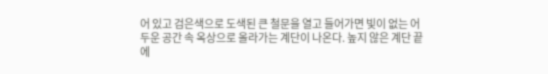어 있고 검은색으로 도색된 큰 철문을 열고 들어가면 빛이 없는 어두운 공간 속 옥상으로 올라가는 계단이 나온다. 높지 않은 계단 끝에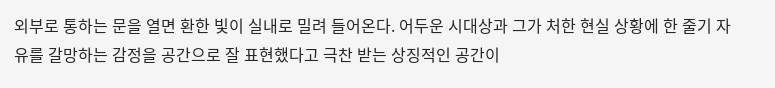외부로 통하는 문을 열면 환한 빛이 실내로 밀려 들어온다. 어두운 시대상과 그가 처한 현실 상황에 한 줄기 자유를 갈망하는 감정을 공간으로 잘 표현했다고 극찬 받는 상징적인 공간이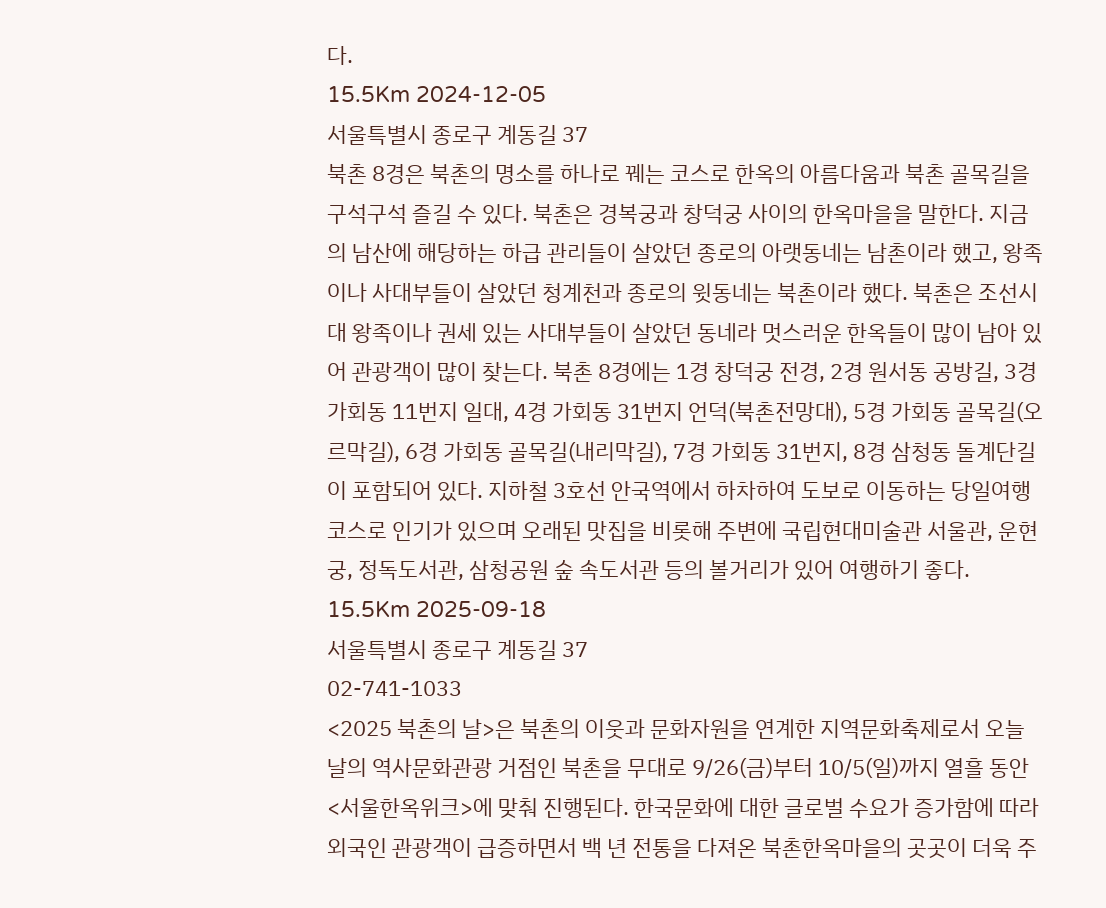다.
15.5Km 2024-12-05
서울특별시 종로구 계동길 37
북촌 8경은 북촌의 명소를 하나로 꿰는 코스로 한옥의 아름다움과 북촌 골목길을 구석구석 즐길 수 있다. 북촌은 경복궁과 창덕궁 사이의 한옥마을을 말한다. 지금의 남산에 해당하는 하급 관리들이 살았던 종로의 아랫동네는 남촌이라 했고, 왕족이나 사대부들이 살았던 청계천과 종로의 윗동네는 북촌이라 했다. 북촌은 조선시대 왕족이나 권세 있는 사대부들이 살았던 동네라 멋스러운 한옥들이 많이 남아 있어 관광객이 많이 찾는다. 북촌 8경에는 1경 창덕궁 전경, 2경 원서동 공방길, 3경 가회동 11번지 일대, 4경 가회동 31번지 언덕(북촌전망대), 5경 가회동 골목길(오르막길), 6경 가회동 골목길(내리막길), 7경 가회동 31번지, 8경 삼청동 돌계단길이 포함되어 있다. 지하철 3호선 안국역에서 하차하여 도보로 이동하는 당일여행 코스로 인기가 있으며 오래된 맛집을 비롯해 주변에 국립현대미술관 서울관, 운현궁, 정독도서관, 삼청공원 숲 속도서관 등의 볼거리가 있어 여행하기 좋다.
15.5Km 2025-09-18
서울특별시 종로구 계동길 37
02-741-1033
<2025 북촌의 날>은 북촌의 이웃과 문화자원을 연계한 지역문화축제로서 오늘날의 역사문화관광 거점인 북촌을 무대로 9/26(금)부터 10/5(일)까지 열흘 동안 <서울한옥위크>에 맞춰 진행된다. 한국문화에 대한 글로벌 수요가 증가함에 따라 외국인 관광객이 급증하면서 백 년 전통을 다져온 북촌한옥마을의 곳곳이 더욱 주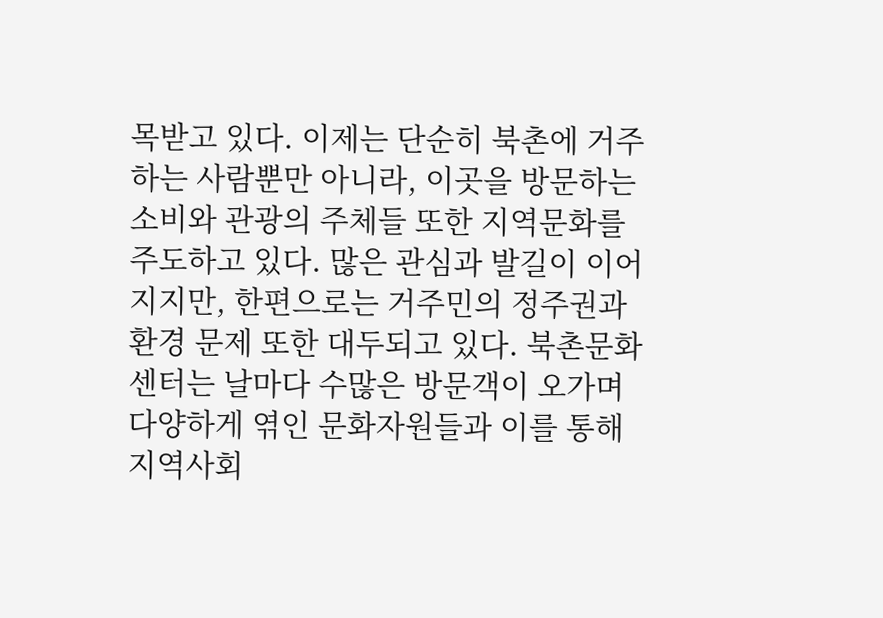목받고 있다. 이제는 단순히 북촌에 거주하는 사람뿐만 아니라, 이곳을 방문하는 소비와 관광의 주체들 또한 지역문화를 주도하고 있다. 많은 관심과 발길이 이어지지만, 한편으로는 거주민의 정주권과 환경 문제 또한 대두되고 있다. 북촌문화센터는 날마다 수많은 방문객이 오가며 다양하게 엮인 문화자원들과 이를 통해 지역사회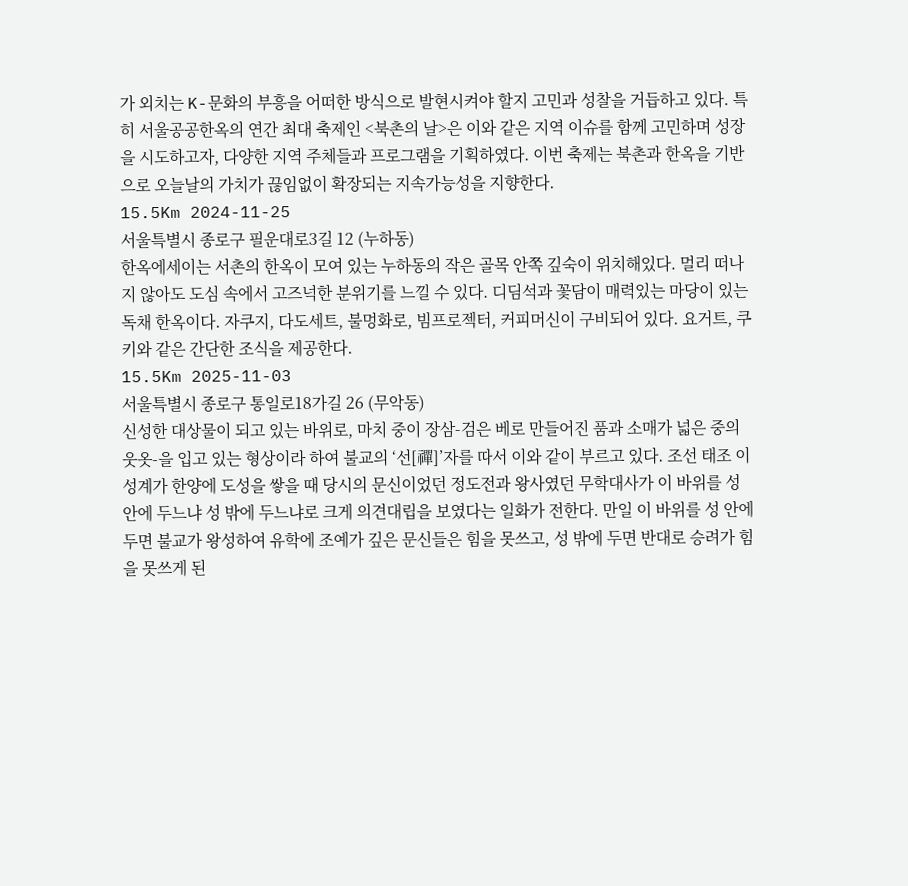가 외치는 K-문화의 부흥을 어떠한 방식으로 발현시켜야 할지 고민과 성찰을 거듭하고 있다. 특히 서울공공한옥의 연간 최대 축제인 <북촌의 날>은 이와 같은 지역 이슈를 함께 고민하며 성장을 시도하고자, 다양한 지역 주체들과 프로그램을 기획하였다. 이번 축제는 북촌과 한옥을 기반으로 오늘날의 가치가 끊임없이 확장되는 지속가능성을 지향한다.
15.5Km 2024-11-25
서울특별시 종로구 필운대로3길 12 (누하동)
한옥에세이는 서촌의 한옥이 모여 있는 누하동의 작은 골목 안쪽 깊숙이 위치해있다. 멀리 떠나지 않아도 도심 속에서 고즈넉한 분위기를 느낄 수 있다. 디딤석과 꽃담이 매력있는 마당이 있는 독채 한옥이다. 자쿠지, 다도세트, 불멍화로, 빔프로젝터, 커피머신이 구비되어 있다. 요거트, 쿠키와 같은 간단한 조식을 제공한다.
15.5Km 2025-11-03
서울특별시 종로구 통일로18가길 26 (무악동)
신성한 대상물이 되고 있는 바위로, 마치 중이 장삼-검은 베로 만들어진 품과 소매가 넓은 중의 웃옷-을 입고 있는 형상이라 하여 불교의 ‘선[禪]’자를 따서 이와 같이 부르고 있다. 조선 태조 이성계가 한양에 도성을 쌓을 때 당시의 문신이었던 정도전과 왕사였던 무학대사가 이 바위를 성 안에 두느냐 성 밖에 두느냐로 크게 의견대립을 보였다는 일화가 전한다. 만일 이 바위를 성 안에 두면 불교가 왕성하여 유학에 조예가 깊은 문신들은 힘을 못쓰고, 성 밖에 두면 반대로 승려가 힘을 못쓰게 된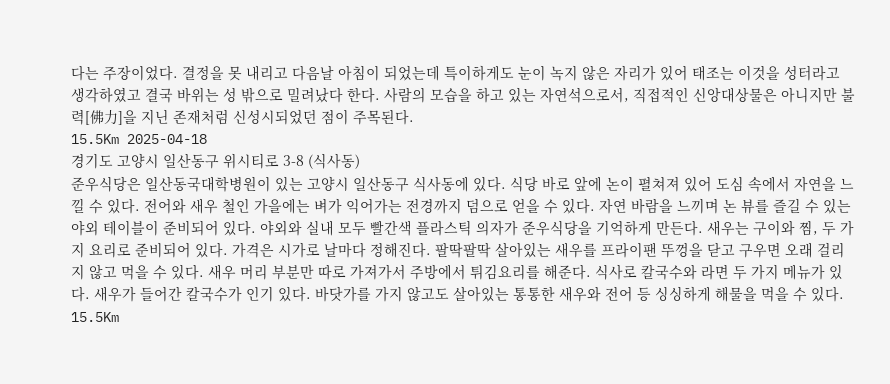다는 주장이었다. 결정을 못 내리고 다음날 아침이 되었는데 특이하게도 눈이 녹지 않은 자리가 있어 태조는 이것을 성터라고 생각하였고 결국 바위는 성 밖으로 밀려났다 한다. 사람의 모습을 하고 있는 자연석으로서, 직접적인 신앙대상물은 아니지만 불력[佛力]을 지닌 존재처럼 신성시되었던 점이 주목된다.
15.5Km 2025-04-18
경기도 고양시 일산동구 위시티로 3-8 (식사동)
준우식당은 일산동국대학병원이 있는 고양시 일산동구 식사동에 있다. 식당 바로 앞에 논이 펼쳐져 있어 도심 속에서 자연을 느낄 수 있다. 전어와 새우 철인 가을에는 벼가 익어가는 전경까지 덤으로 얻을 수 있다. 자연 바람을 느끼며 논 뷰를 즐길 수 있는 야외 테이블이 준비되어 있다. 야외와 실내 모두 빨간색 플라스틱 의자가 준우식당을 기억하게 만든다. 새우는 구이와 찜, 두 가지 요리로 준비되어 있다. 가격은 시가로 날마다 정해진다. 팔딱팔딱 살아있는 새우를 프라이팬 뚜껑을 닫고 구우면 오래 걸리지 않고 먹을 수 있다. 새우 머리 부분만 따로 가져가서 주방에서 튀김요리를 해준다. 식사로 칼국수와 라면 두 가지 메뉴가 있다. 새우가 들어간 칼국수가 인기 있다. 바닷가를 가지 않고도 살아있는 통통한 새우와 전어 등 싱싱하게 해물을 먹을 수 있다.
15.5Km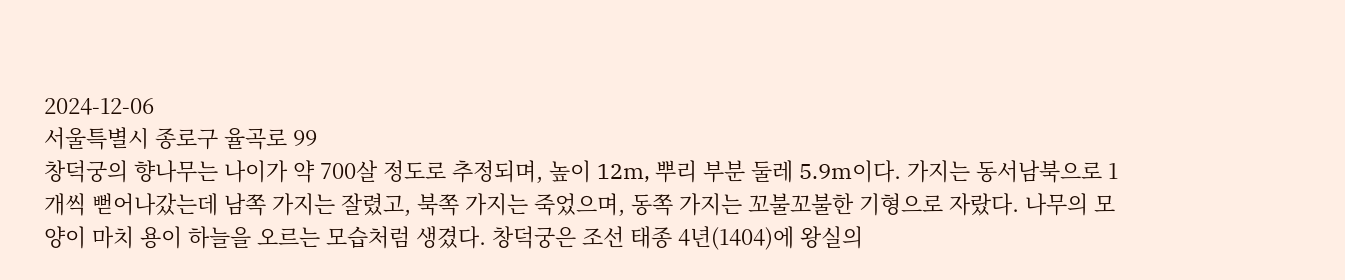2024-12-06
서울특별시 종로구 율곡로 99
창덕궁의 향나무는 나이가 약 700살 정도로 추정되며, 높이 12m, 뿌리 부분 둘레 5.9m이다. 가지는 동서남북으로 1개씩 뻗어나갔는데 남쪽 가지는 잘렸고, 북쪽 가지는 죽었으며, 동쪽 가지는 꼬불꼬불한 기형으로 자랐다. 나무의 모양이 마치 용이 하늘을 오르는 모습처럼 생겼다. 창덕궁은 조선 태종 4년(1404)에 왕실의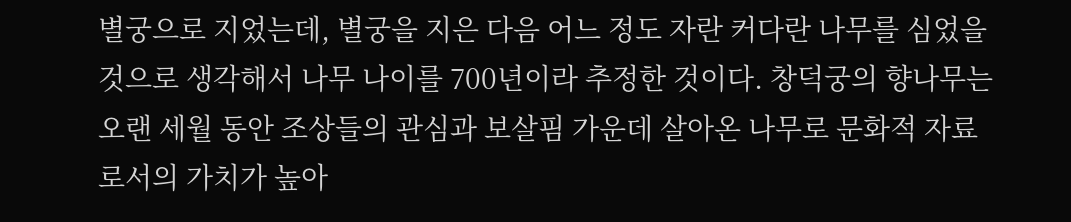별궁으로 지었는데, 별궁을 지은 다음 어느 정도 자란 커다란 나무를 심었을 것으로 생각해서 나무 나이를 700년이라 추정한 것이다. 창덕궁의 향나무는 오랜 세월 동안 조상들의 관심과 보살핌 가운데 살아온 나무로 문화적 자료로서의 가치가 높아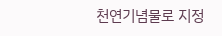천연기념물로 지정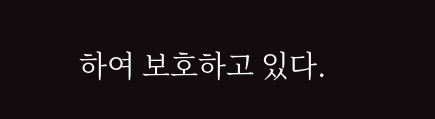하여 보호하고 있다.